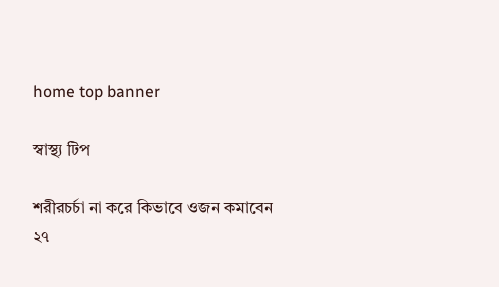home top banner

স্বাস্থ্য টিপ

শরীরচর্চা না করে কিভাবে ওজন কমাবেন
২৭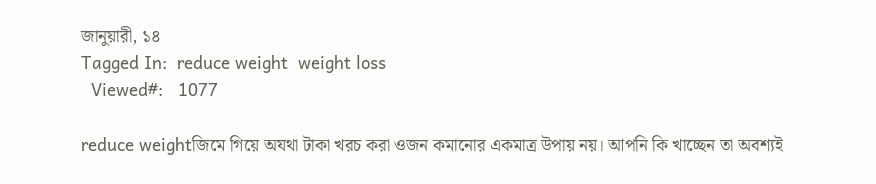জানুয়ারী, ১৪
Tagged In:  reduce weight  weight loss
  Viewed#:   1077

reduce weightজিমে গিয়ে অযথা টাকা খরচ করা ওজন কমানোর একমাত্র উপায় নয়। আপনি কি খাচ্ছেন তা অবশ্যই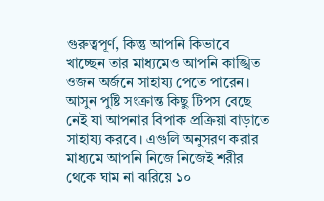গুরুত্বপূর্ণ, কিন্তু আপনি কিভাবে খাচ্ছেন তার মাধ্যমেও আপনি কাঙ্খিত ওজন অর্জনে সাহায্য পেতে পারেন। আসুন পুষ্টি সংক্রান্ত কিছু টিপস বেছে নেই যা আপনার বিপাক প্রক্রিয়া বাড়াতে সাহায্য করবে। এগুলি অনুসরণ করার মাধ্যমে আপনি নিজে নিজেই শরীর থেকে ঘাম না ঝরিয়ে ১০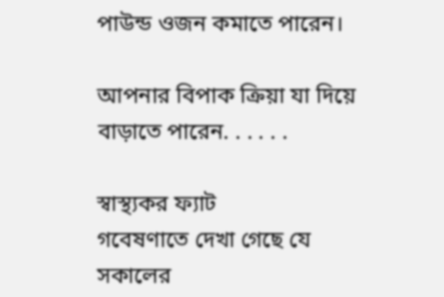পাউন্ড ওজন কমাতে পারেন।

আপনার বিপাক ক্রিয়া যা দিয়ে বাড়াতে পারেন. . . . . .

স্বাস্থ্যকর ফ্যাট
গবেষণাতে দেখা গেছে যে সকালের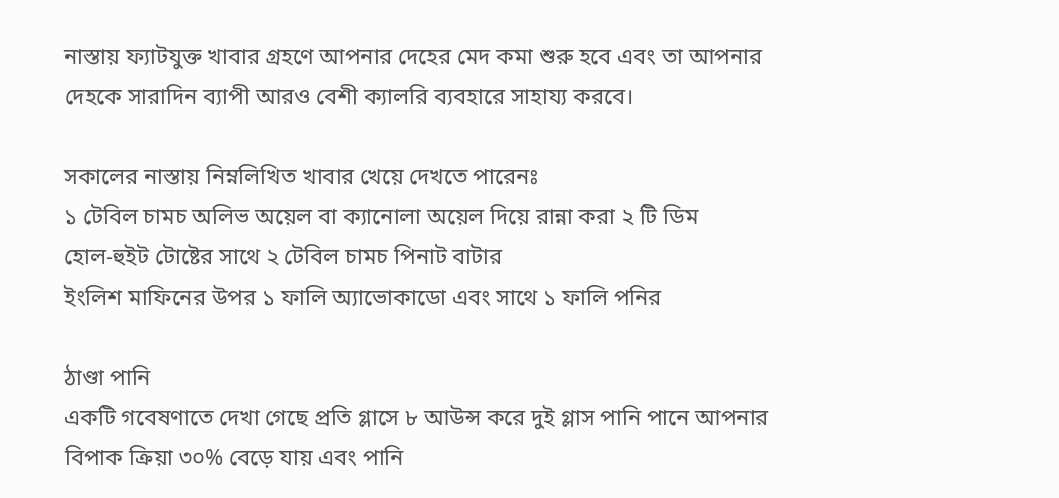নাস্তায় ফ্যাটযুক্ত খাবার গ্রহণে আপনার দেহের মেদ কমা শুরু হবে এবং তা আপনার দেহকে সারাদিন ব্যাপী আরও বেশী ক্যালরি ব্যবহারে সাহায্য করবে।

সকালের নাস্তায় নিম্নলিখিত খাবার খেয়ে দেখতে পারেনঃ
১ টেবিল চামচ অলিভ অয়েল বা ক্যানোলা অয়েল দিয়ে রান্না করা ২ টি ডিম
হোল-হুইট টোষ্টের সাথে ২ টেবিল চামচ পিনাট বাটার
ইংলিশ মাফিনের উপর ১ ফালি অ্যাভোকাডো এবং সাথে ১ ফালি পনির

ঠাণ্ডা পানি
একটি গবেষণাতে দেখা গেছে প্রতি গ্লাসে ৮ আউন্স করে দুই গ্লাস পানি পানে আপনার বিপাক ক্রিয়া ৩০% বেড়ে যায় এবং পানি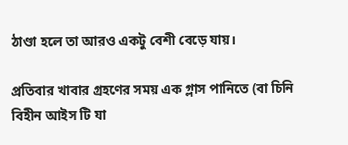ঠাণ্ডা হলে তা আরও একটু বেশী বেড়ে যায়।

প্রতিবার খাবার গ্রহণের সময় এক গ্লাস পানিতে (বা চিনি বিহীন আইস টি যা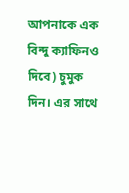আপনাকে এক বিন্দু ক্যাফিনও দিবে) চুমুক দিন। এর সাথে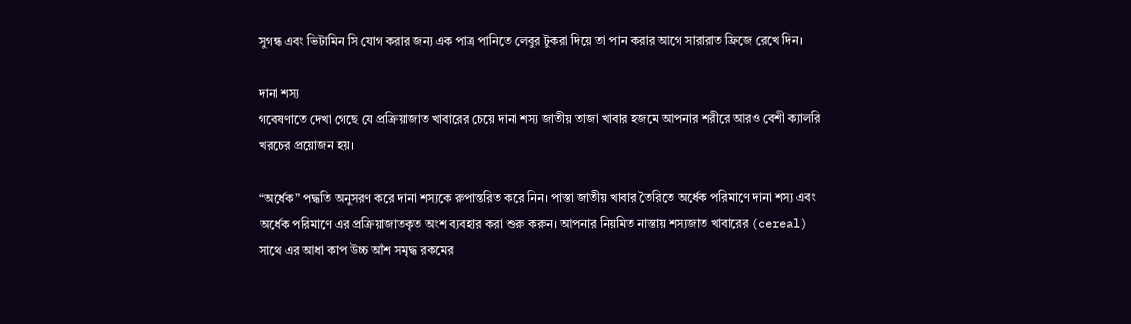সুগন্ধ এবং ভিটামিন সি যোগ করার জন্য এক পাত্র পানিতে লেবুর টুকরা দিয়ে তা পান করার আগে সারারাত ফ্রিজে রেখে দিন।

দানা শস্য
গবেষণাতে দেখা গেছে যে প্রক্রিয়াজাত খাবারের চেয়ে দানা শস্য জাতীয় তাজা খাবার হজমে আপনার শরীরে আরও বেশী ক্যালরি খরচের প্রয়োজন হয়।

“অর্ধেক” পদ্ধতি অনুসরণ করে দানা শস্যকে রুপান্তরিত করে নিন। পাস্তা জাতীয় খাবার তৈরিতে অর্ধেক পরিমাণে দানা শস্য এবং অর্ধেক পরিমাণে এর প্রক্রিয়াজাতকৃত অংশ ব্যবহার করা শুরু করুন। আপনার নিয়মিত নাস্তায় শস্যজাত খাবারের (cereal) সাথে এর আধা কাপ উচ্চ আঁশ সমৃদ্ধ রকমের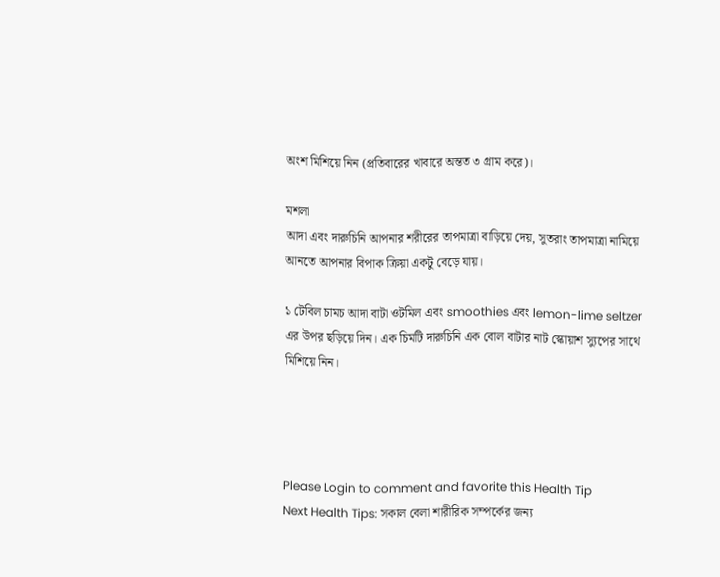অংশ মিশিয়ে নিন (প্রতিবারের খাবারে অন্তত ৩ গ্রাম করে)।

মশলা
আদা এবং দারুচিনি আপনার শরীরের তাপমাত্রা বাড়িয়ে দেয়, সুতরাং তাপমাত্রা নামিয়ে আনতে আপনার বিপাক ক্রিয়া একটু বেড়ে যায়।

১ টেবিল চামচ আদা বাটা ওটমিল এবং smoothies এবং lemon-lime seltzer এর উপর ছড়িয়ে দিন। এক চিমটি দারুচিনি এক বোল বাটার নাট স্কোয়াশ স্যুপের সাথে মিশিয়ে নিন।




Please Login to comment and favorite this Health Tip
Next Health Tips: সকাল বেলা শারীরিক সম্পর্কের জন্য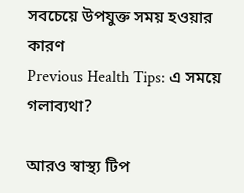সবচেয়ে উপযুক্ত সময় হওয়ার কারণ
Previous Health Tips: এ সময়ে গলাব্যথা?

আরও স্বাস্থ্য টিপ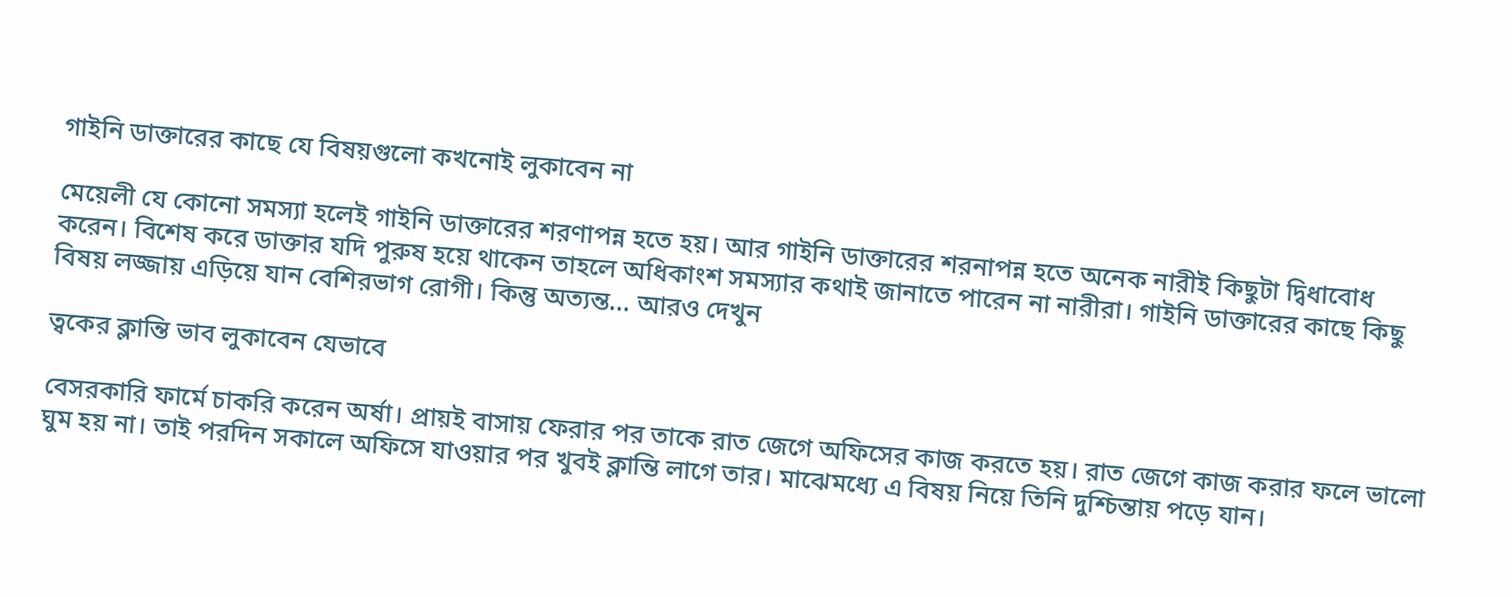গাইনি ডাক্তারের কাছে যে বিষয়গুলো কখনোই লুকাবেন না

মেয়েলী যে কোনো সমস্যা হলেই গাইনি ডাক্তারের শরণাপন্ন হতে হয়। আর গাইনি ডাক্তারের শরনাপন্ন হতে অনেক নারীই কিছুটা দ্বিধাবোধ করেন। বিশেষ করে ডাক্তার যদি পুরুষ হয়ে থাকেন তাহলে অধিকাংশ সমস্যার কথাই জানাতে পারেন না নারীরা। গাইনি ডাক্তারের কাছে কিছু বিষয় লজ্জায় এড়িয়ে যান বেশিরভাগ রোগী। কিন্তু অত্যন্ত... আরও দেখুন

ত্বকের ক্লান্তি ভাব লুকাবেন যেভাবে

বেসরকারি ফার্মে চাকরি করেন অর্ষা। প্রায়ই বাসায় ফেরার পর তাকে রাত জেগে অফিসের কাজ করতে হয়। রাত জেগে কাজ করার ফলে ভালো ঘুম হয় না। তাই পরদিন সকালে অফিসে যাওয়ার পর খুবই ক্লান্তি লাগে তার। মাঝেমধ্যে এ বিষয় নিয়ে তিনি দুশ্চিন্তায় পড়ে যান।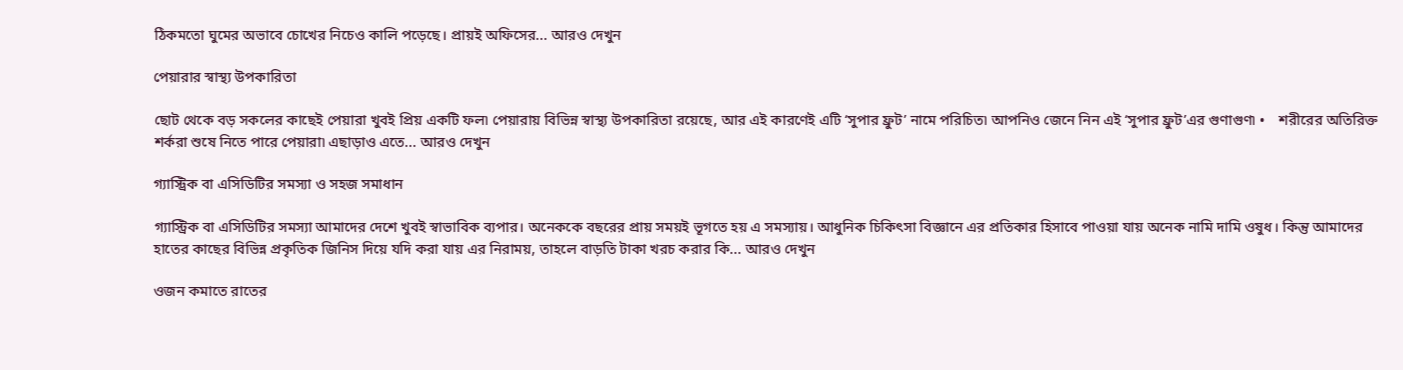ঠিকমতো ঘুমের অভাবে চোখের নিচেও কালি পড়েছে। প্রায়ই অফিসের... আরও দেখুন

পেয়ারার স্বাস্থ্য উপকারিতা

ছোট থেকে বড় সকলের কাছেই পেয়ারা খুবই প্রিয় একটি ফল৷ পেয়ারায় বিভিন্ন স্বাস্থ্য উপকারিতা রয়েছে, আর এই কারণেই এটি ‘সুপার ফ্রুট’ নামে পরিচিত৷ আপনিও জেনে নিন এই ‘সুপার ফ্রুট’এর গুণাগুণ৷ •    শরীরের অতিরিক্ত শর্করা শুষে নিতে পারে পেয়ারা৷ এছাড়াও এতে... আরও দেখুন

গ্যাস্ট্রিক বা এসিডিটির সমস্যা ও সহজ সমাধান

গ্যাস্ট্রিক বা এসিডিটির সমস্যা আমাদের দেশে খুবই স্বাভাবিক ব্যপার। অনেককে বছরের প্রায় সময়ই ভূগতে হয় এ সমস্যায়। আধুনিক চিকিৎসা বিজ্ঞানে এর প্রতিকার হিসাবে পাওয়া যায় অনেক নামি দামি ওষুধ। কিন্তু আমাদের হাতের কাছের বিভিন্ন প্রকৃতিক জিনিস দিয়ে যদি করা যায় এর নিরাময়, তাহলে বাড়তি টাকা খরচ করার কি... আরও দেখুন

ওজন কমাতে রাতের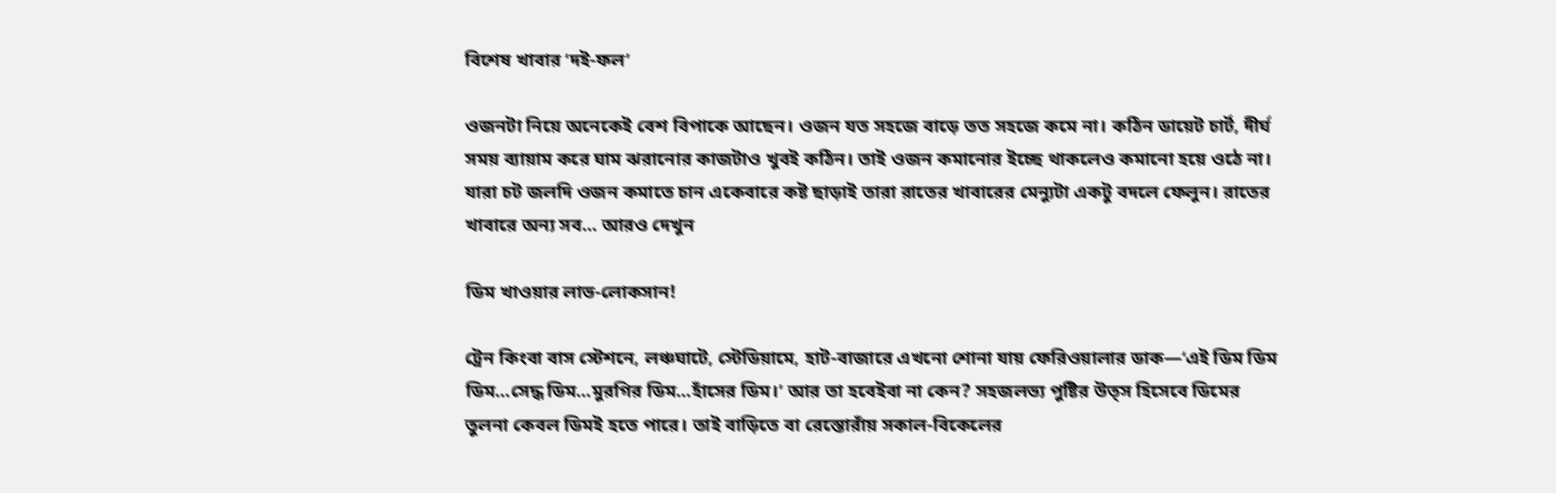বিশেষ খাবার ‘দই-ফল’

ওজনটা নিয়ে অনেকেই বেশ বিপাকে আছেন। ওজন যত সহজে বাড়ে তত সহজে কমে না। কঠিন ডায়েট চার্ট, দীর্ঘ সময় ব্যায়াম করে ঘাম ঝরানোর কাজটাও খুবই কঠিন। তাই ওজন কমানোর ইচ্ছে থাকলেও কমানো হয়ে ওঠে না। যারা চট জলদি ওজন কমাতে চান একেবারে কষ্ট ছাড়াই তারা রাতের খাবারের মেন্যুটা একটু বদলে ফেলুন। রাতের খাবারে অন্য সব... আরও দেখুন

ডিম খাওয়ার লাভ-লোকসান!

ট্রেন কিংবা বাস স্টেশনে, লঞ্চঘাটে, স্টেডিয়ামে, হাট-বাজারে এখনো শোনা যায় ফেরিওয়ালার ডাক—‘এই ডিম ডিম ডিম...সেদ্ধ ডিম...মুরগির ডিম...হাঁসের ডিম।’ আর তা হবেইবা না কেন? সহজলভ্য পুষ্টির উত্স হিসেবে ডিমের তুলনা কেবল ডিমই হতে পারে। তাই বাড়িতে বা রেস্তোরাঁয় সকাল-বিকেলের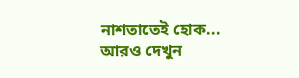নাশতাতেই হোক... আরও দেখুন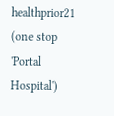healthprior21 (one stop 'Portal Hospital')